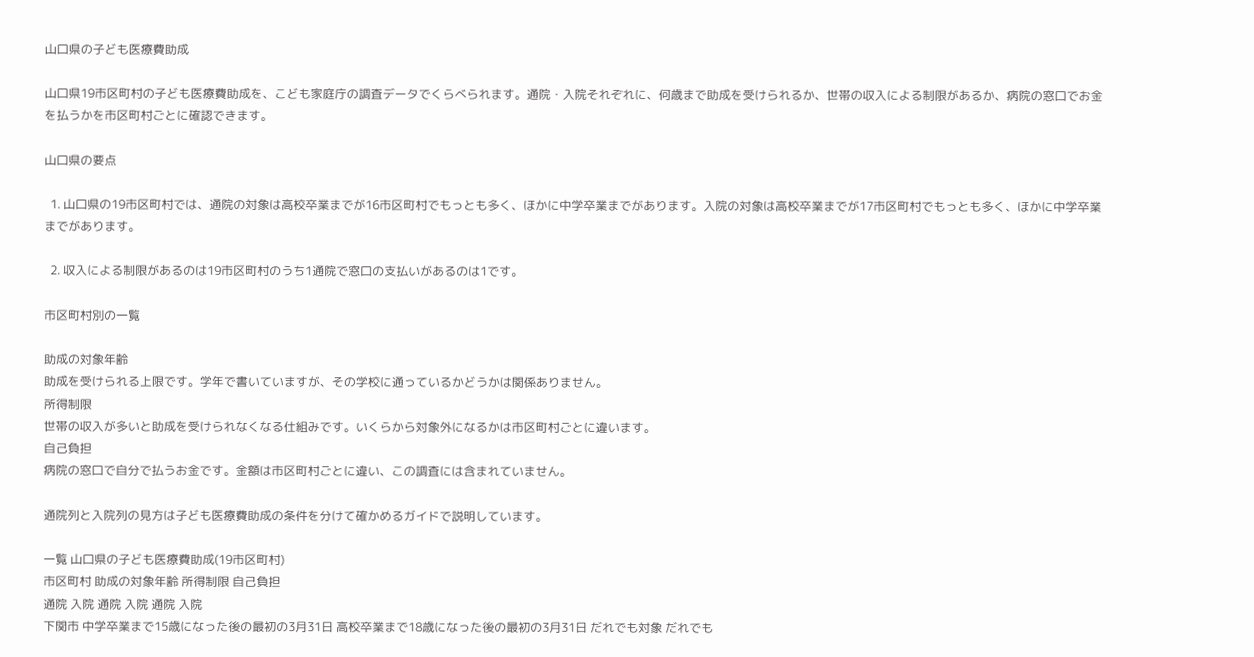山口県の子ども医療費助成

山口県19市区町村の子ども医療費助成を、こども家庭庁の調査データでくらべられます。通院・入院それぞれに、何歳まで助成を受けられるか、世帯の収入による制限があるか、病院の窓口でお金を払うかを市区町村ごとに確認できます。

山口県の要点

  1. 山口県の19市区町村では、通院の対象は高校卒業までが16市区町村でもっとも多く、ほかに中学卒業までがあります。入院の対象は高校卒業までが17市区町村でもっとも多く、ほかに中学卒業までがあります。

  2. 収入による制限があるのは19市区町村のうち1通院で窓口の支払いがあるのは1です。

市区町村別の一覧

助成の対象年齢
助成を受けられる上限です。学年で書いていますが、その学校に通っているかどうかは関係ありません。
所得制限
世帯の収入が多いと助成を受けられなくなる仕組みです。いくらから対象外になるかは市区町村ごとに違います。
自己負担
病院の窓口で自分で払うお金です。金額は市区町村ごとに違い、この調査には含まれていません。

通院列と入院列の見方は子ども医療費助成の条件を分けて確かめるガイドで説明しています。

一覧 山口県の子ども医療費助成(19市区町村)
市区町村 助成の対象年齢 所得制限 自己負担
通院 入院 通院 入院 通院 入院
下関市 中学卒業まで15歳になった後の最初の3月31日 高校卒業まで18歳になった後の最初の3月31日 だれでも対象 だれでも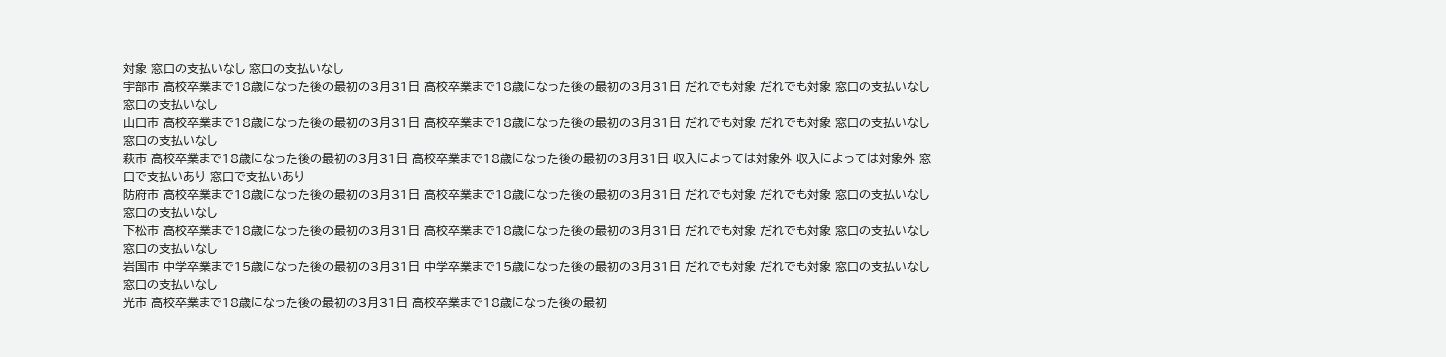対象 窓口の支払いなし 窓口の支払いなし
宇部市 高校卒業まで18歳になった後の最初の3月31日 高校卒業まで18歳になった後の最初の3月31日 だれでも対象 だれでも対象 窓口の支払いなし 窓口の支払いなし
山口市 高校卒業まで18歳になった後の最初の3月31日 高校卒業まで18歳になった後の最初の3月31日 だれでも対象 だれでも対象 窓口の支払いなし 窓口の支払いなし
萩市 高校卒業まで18歳になった後の最初の3月31日 高校卒業まで18歳になった後の最初の3月31日 収入によっては対象外 収入によっては対象外 窓口で支払いあり 窓口で支払いあり
防府市 高校卒業まで18歳になった後の最初の3月31日 高校卒業まで18歳になった後の最初の3月31日 だれでも対象 だれでも対象 窓口の支払いなし 窓口の支払いなし
下松市 高校卒業まで18歳になった後の最初の3月31日 高校卒業まで18歳になった後の最初の3月31日 だれでも対象 だれでも対象 窓口の支払いなし 窓口の支払いなし
岩国市 中学卒業まで15歳になった後の最初の3月31日 中学卒業まで15歳になった後の最初の3月31日 だれでも対象 だれでも対象 窓口の支払いなし 窓口の支払いなし
光市 高校卒業まで18歳になった後の最初の3月31日 高校卒業まで18歳になった後の最初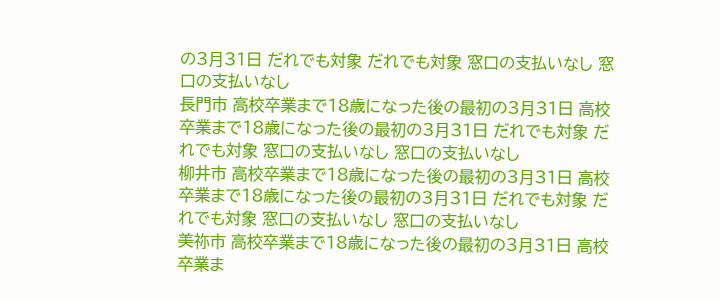の3月31日 だれでも対象 だれでも対象 窓口の支払いなし 窓口の支払いなし
長門市 高校卒業まで18歳になった後の最初の3月31日 高校卒業まで18歳になった後の最初の3月31日 だれでも対象 だれでも対象 窓口の支払いなし 窓口の支払いなし
柳井市 高校卒業まで18歳になった後の最初の3月31日 高校卒業まで18歳になった後の最初の3月31日 だれでも対象 だれでも対象 窓口の支払いなし 窓口の支払いなし
美祢市 高校卒業まで18歳になった後の最初の3月31日 高校卒業ま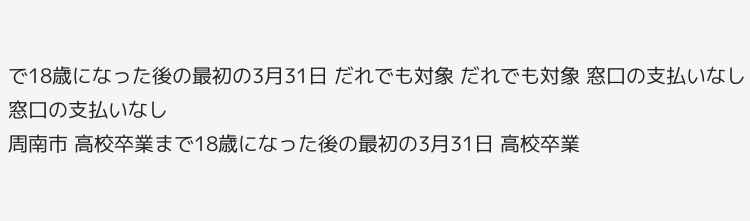で18歳になった後の最初の3月31日 だれでも対象 だれでも対象 窓口の支払いなし 窓口の支払いなし
周南市 高校卒業まで18歳になった後の最初の3月31日 高校卒業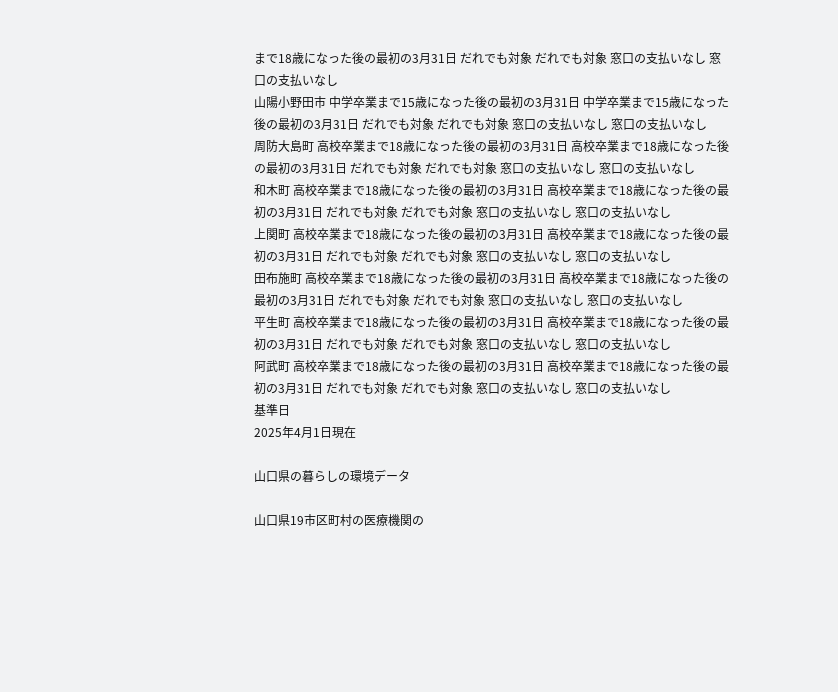まで18歳になった後の最初の3月31日 だれでも対象 だれでも対象 窓口の支払いなし 窓口の支払いなし
山陽小野田市 中学卒業まで15歳になった後の最初の3月31日 中学卒業まで15歳になった後の最初の3月31日 だれでも対象 だれでも対象 窓口の支払いなし 窓口の支払いなし
周防大島町 高校卒業まで18歳になった後の最初の3月31日 高校卒業まで18歳になった後の最初の3月31日 だれでも対象 だれでも対象 窓口の支払いなし 窓口の支払いなし
和木町 高校卒業まで18歳になった後の最初の3月31日 高校卒業まで18歳になった後の最初の3月31日 だれでも対象 だれでも対象 窓口の支払いなし 窓口の支払いなし
上関町 高校卒業まで18歳になった後の最初の3月31日 高校卒業まで18歳になった後の最初の3月31日 だれでも対象 だれでも対象 窓口の支払いなし 窓口の支払いなし
田布施町 高校卒業まで18歳になった後の最初の3月31日 高校卒業まで18歳になった後の最初の3月31日 だれでも対象 だれでも対象 窓口の支払いなし 窓口の支払いなし
平生町 高校卒業まで18歳になった後の最初の3月31日 高校卒業まで18歳になった後の最初の3月31日 だれでも対象 だれでも対象 窓口の支払いなし 窓口の支払いなし
阿武町 高校卒業まで18歳になった後の最初の3月31日 高校卒業まで18歳になった後の最初の3月31日 だれでも対象 だれでも対象 窓口の支払いなし 窓口の支払いなし
基準日
2025年4月1日現在

山口県の暮らしの環境データ

山口県19市区町村の医療機関の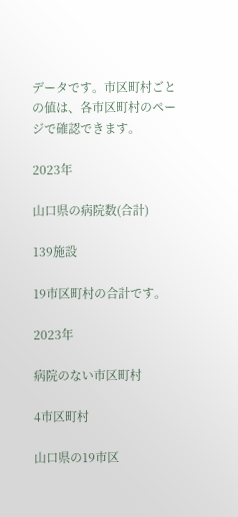データです。市区町村ごとの値は、各市区町村のページで確認できます。

2023年

山口県の病院数(合計)

139施設

19市区町村の合計です。

2023年

病院のない市区町村

4市区町村

山口県の19市区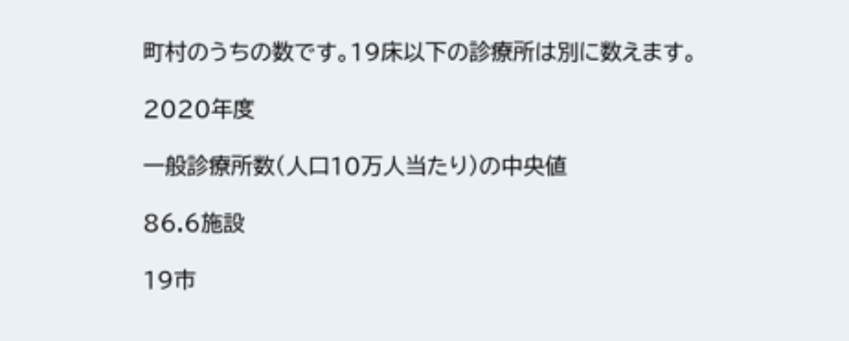町村のうちの数です。19床以下の診療所は別に数えます。

2020年度

一般診療所数(人口10万人当たり)の中央値

86.6施設

19市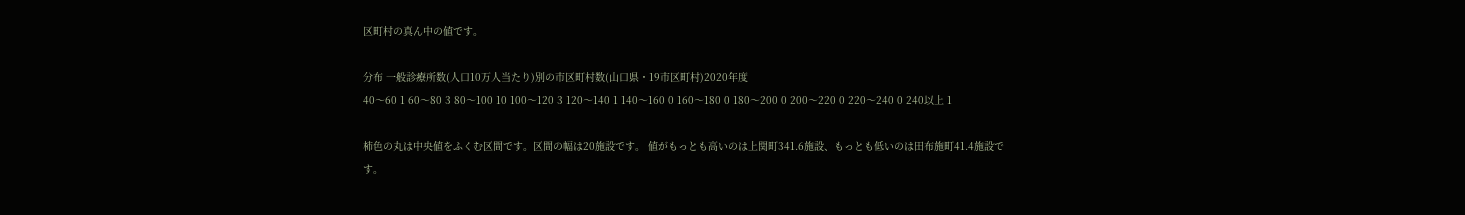区町村の真ん中の値です。

分布 一般診療所数(人口10万人当たり)別の市区町村数(山口県・19市区町村)2020年度
40〜60 1 60〜80 3 80〜100 10 100〜120 3 120〜140 1 140〜160 0 160〜180 0 180〜200 0 200〜220 0 220〜240 0 240以上 1

柿色の丸は中央値をふくむ区間です。区間の幅は20施設です。 値がもっとも高いのは上関町341.6施設、もっとも低いのは田布施町41.4施設です。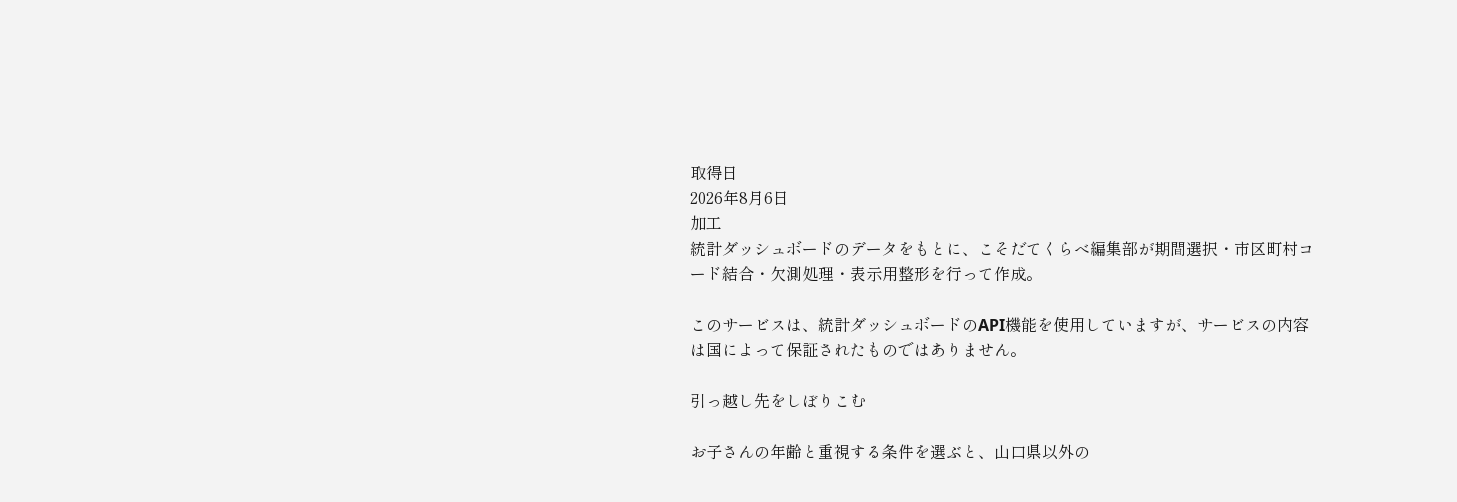取得日
2026年8月6日
加工
統計ダッシュボードのデータをもとに、こそだてくらべ編集部が期間選択・市区町村コード結合・欠測処理・表示用整形を行って作成。

このサービスは、統計ダッシュボードのAPI機能を使用していますが、サービスの内容は国によって保証されたものではありません。

引っ越し先をしぼりこむ

お子さんの年齢と重視する条件を選ぶと、山口県以外の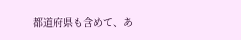都道府県も含めて、あ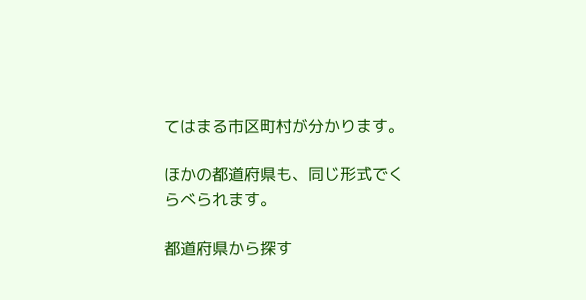てはまる市区町村が分かります。

ほかの都道府県も、同じ形式でくらべられます。

都道府県から探す